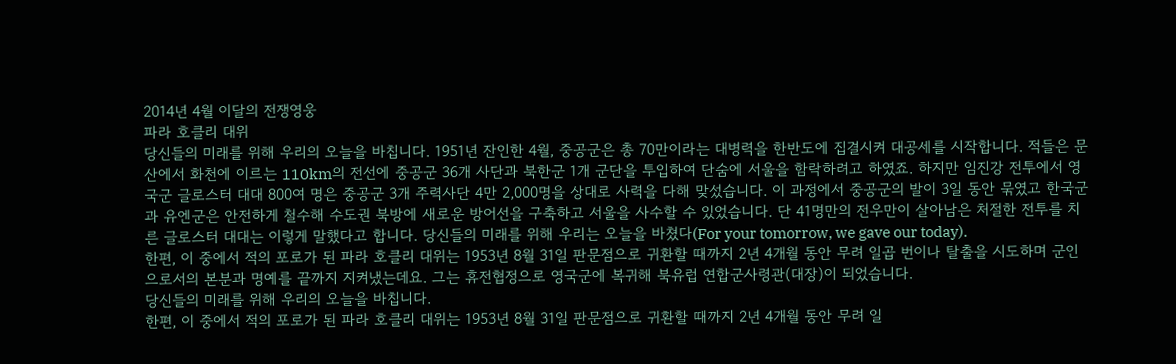2014년 4월 이달의 전쟁영웅
파라 호클리 대위
당신들의 미래를 위해 우리의 오늘을 바칩니다. 1951년 잔인한 4월, 중공군은 총 70만이라는 대병력을 한반도에 집결시켜 대공세를 시작합니다. 적들은 문산에서 화천에 이르는 110km의 전선에 중공군 36개 사단과 북한군 1개 군단을 투입하여 단숨에 서울을 함락하려고 하였죠. 하지만 임진강 전투에서 영국군 글로스터 대대 800여 명은 중공군 3개 주력사단 4만 2,000명을 상대로 사력을 다해 맞섰습니다. 이 과정에서 중공군의 발이 3일 동안 묶였고 한국군과 유엔군은 안전하게 철수해 수도권 북방에 새로운 방어선을 구축하고 서울을 사수할 수 있었습니다. 단 41명만의 전우만이 살아남은 처절한 전투를 치른 글로스터 대대는 이렇게 말했다고 합니다. 당신들의 미래를 위해 우리는 오늘을 바쳤다(For your tomorrow, we gave our today).
한편, 이 중에서 적의 포로가 된 파라 호클리 대위는 1953년 8월 31일 판문점으로 귀환할 때까지 2년 4개월 동안 무려 일곱 번이나 탈출을 시도하며 군인으로서의 본분과 명예를 끝까지 지켜냈는데요. 그는 휴전협정으로 영국군에 복귀해 북유럽 연합군사령관(대장)이 되었습니다.
당신들의 미래를 위해 우리의 오늘을 바칩니다.
한편, 이 중에서 적의 포로가 된 파라 호클리 대위는 1953년 8월 31일 판문점으로 귀환할 때까지 2년 4개월 동안 무려 일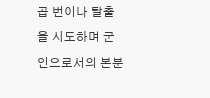곱 번이나 탈출을 시도하며 군인으로서의 본분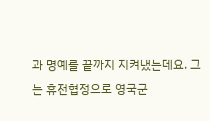과 명예를 끝까지 지켜냈는데요. 그는 휴전협정으로 영국군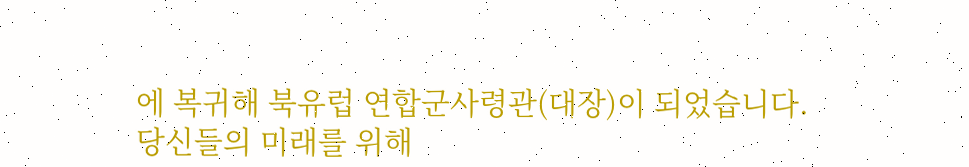에 복귀해 북유럽 연합군사령관(대장)이 되었습니다.
당신들의 미래를 위해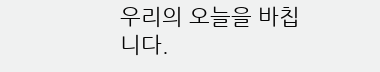우리의 오늘을 바칩니다.